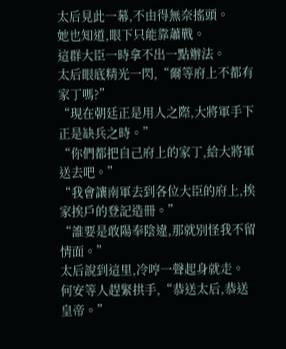太后見此一幕,不由得無奈搖頭。
她也知道,眼下只能靠蕭戰。
這群大臣一時拿不出一點辦法。
太后眼底精光一閃,“爾等府上不都有家丁嗎?”
“現在朝廷正是用人之際,大將軍手下正是缺兵之時。”
“你們都把自己府上的家丁,給大將軍送去吧。”
“我會讓南軍去到各位大臣的府上,挨家挨戶的登記造冊。”
“誰要是敢陽奉陰違,那就別怪我不留情面。”
太后說到這里,冷哼一聲起身就走。
何安等人趕緊拱手,“恭送太后,恭送皇帝。”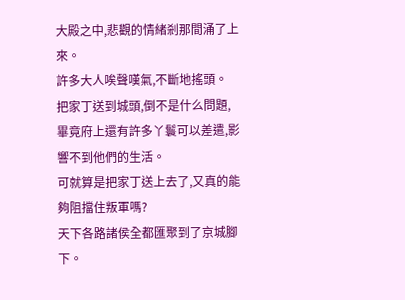大殿之中,悲觀的情緒剎那間涌了上來。
許多大人唉聲嘆氣,不斷地搖頭。
把家丁送到城頭,倒不是什么問題,畢竟府上還有許多丫鬟可以差遣,影響不到他們的生活。
可就算是把家丁送上去了,又真的能夠阻擋住叛軍嗎?
天下各路諸侯全都匯聚到了京城腳下。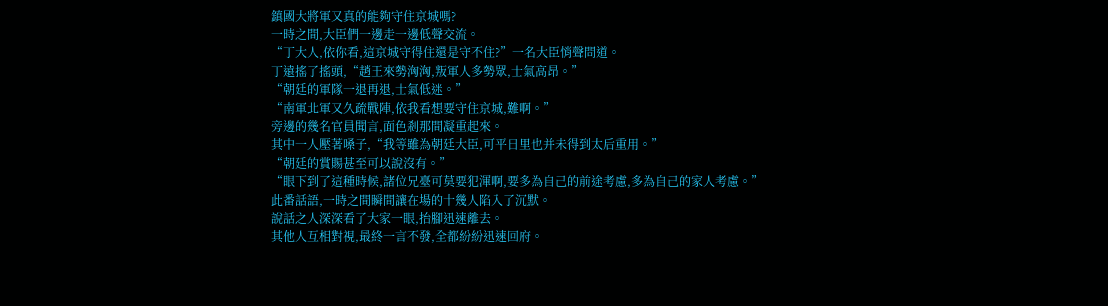鎮國大將軍又真的能夠守住京城嗎?
一時之間,大臣們一邊走一邊低聲交流。
“丁大人,依你看,這京城守得住還是守不住?”一名大臣悄聲問道。
丁遠搖了搖頭,“趙王來勢洶洶,叛軍人多勢眾,士氣高昂。”
“朝廷的軍隊一退再退,士氣低迷。”
“南軍北軍又久疏戰陣,依我看想要守住京城,難啊。”
旁邊的幾名官員聞言,面色剎那間凝重起來。
其中一人壓著嗓子,“我等雖為朝廷大臣,可平日里也并未得到太后重用。”
“朝廷的賞賜甚至可以說沒有。”
“眼下到了這種時候,諸位兄臺可莫要犯渾啊,要多為自己的前途考慮,多為自己的家人考慮。”
此番話語,一時之間瞬間讓在場的十幾人陷入了沉默。
說話之人深深看了大家一眼,抬腳迅速離去。
其他人互相對視,最終一言不發,全都紛紛迅速回府。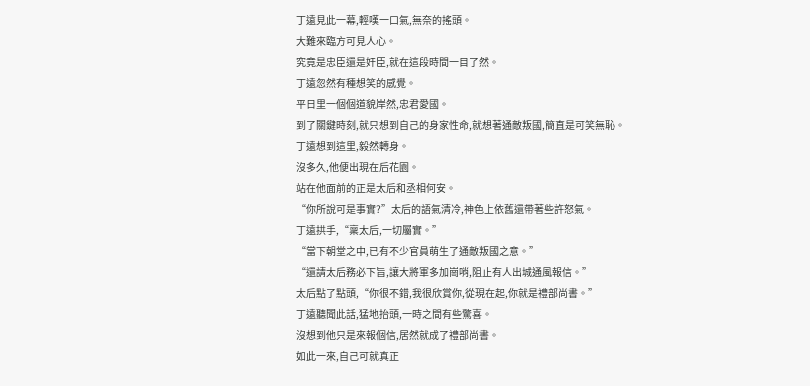丁遠見此一幕,輕嘆一口氣,無奈的搖頭。
大難來臨方可見人心。
究竟是忠臣還是奸臣,就在這段時間一目了然。
丁遠忽然有種想笑的感覺。
平日里一個個道貌岸然,忠君愛國。
到了關鍵時刻,就只想到自己的身家性命,就想著通敵叛國,簡直是可笑無恥。
丁遠想到這里,毅然轉身。
沒多久,他便出現在后花園。
站在他面前的正是太后和丞相何安。
“你所說可是事實?”太后的語氣清冷,神色上依舊還帶著些許怒氣。
丁遠拱手,“稟太后,一切屬實。”
“當下朝堂之中,已有不少官員萌生了通敵叛國之意。”
“還請太后務必下旨,讓大將軍多加崗哨,阻止有人出城通風報信。”
太后點了點頭,“你很不錯,我很欣賞你,從現在起,你就是禮部尚書。”
丁遠聽聞此話,猛地抬頭,一時之間有些驚喜。
沒想到他只是來報個信,居然就成了禮部尚書。
如此一來,自己可就真正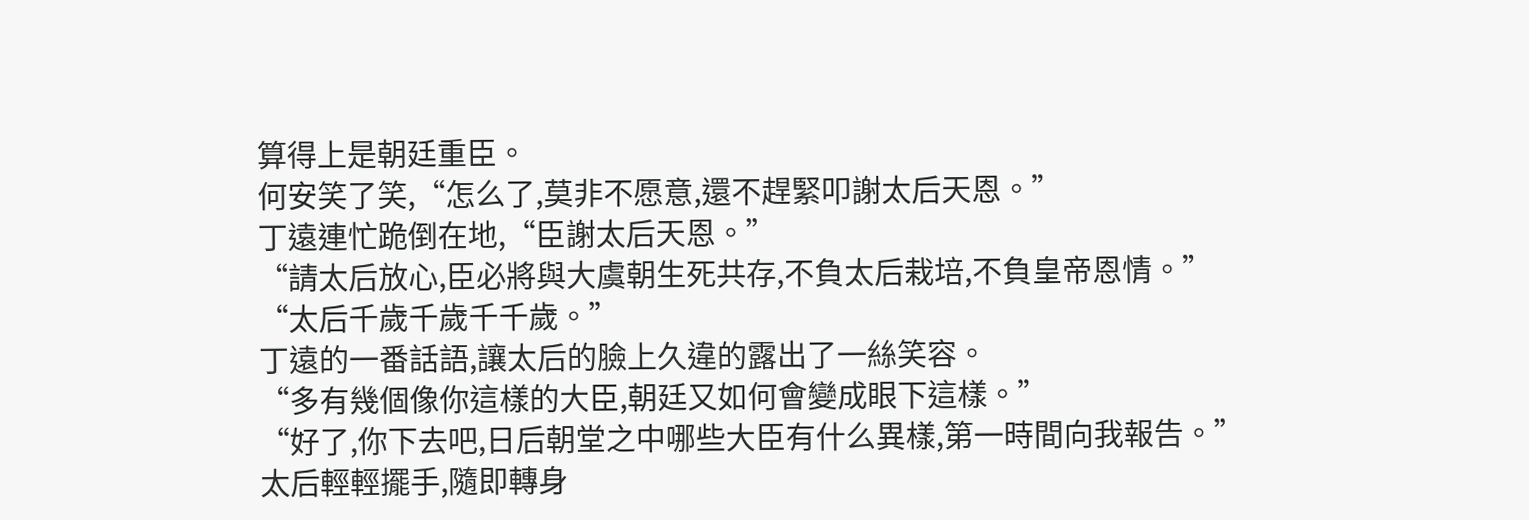算得上是朝廷重臣。
何安笑了笑,“怎么了,莫非不愿意,還不趕緊叩謝太后天恩。”
丁遠連忙跪倒在地,“臣謝太后天恩。”
“請太后放心,臣必將與大虞朝生死共存,不負太后栽培,不負皇帝恩情。”
“太后千歲千歲千千歲。”
丁遠的一番話語,讓太后的臉上久違的露出了一絲笑容。
“多有幾個像你這樣的大臣,朝廷又如何會變成眼下這樣。”
“好了,你下去吧,日后朝堂之中哪些大臣有什么異樣,第一時間向我報告。”
太后輕輕擺手,隨即轉身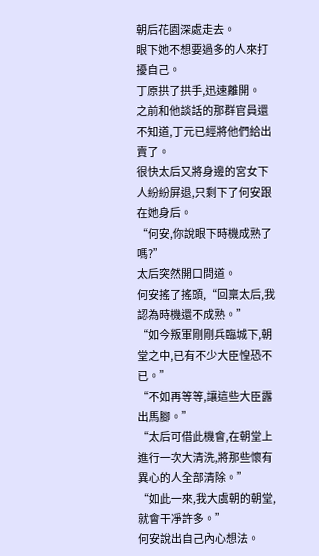朝后花園深處走去。
眼下她不想要過多的人來打擾自己。
丁原拱了拱手,迅速離開。
之前和他談話的那群官員還不知道,丁元已經將他們給出賣了。
很快太后又將身邊的宮女下人紛紛屏退,只剩下了何安跟在她身后。
“何安,你說眼下時機成熟了嗎?”
太后突然開口問道。
何安搖了搖頭,“回稟太后,我認為時機還不成熟。”
“如今叛軍剛剛兵臨城下,朝堂之中,已有不少大臣惶恐不已。”
“不如再等等,讓這些大臣露出馬腳。”
“太后可借此機會,在朝堂上進行一次大清洗,將那些懷有異心的人全部清除。”
“如此一來,我大虞朝的朝堂,就會干凈許多。”
何安說出自己內心想法。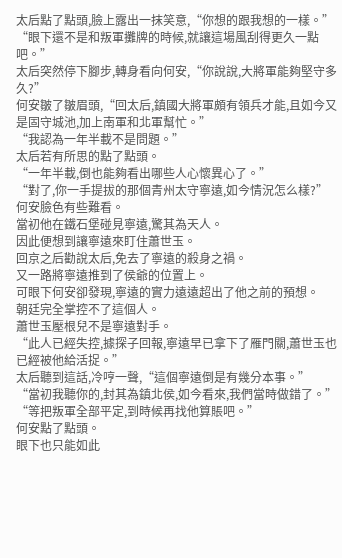太后點了點頭,臉上露出一抹笑意,“你想的跟我想的一樣。”
“眼下還不是和叛軍攤牌的時候,就讓這場風刮得更久一點吧。”
太后突然停下腳步,轉身看向何安,“你說說,大將軍能夠堅守多久?”
何安皺了皺眉頭,“回太后,鎮國大將軍頗有領兵才能,且如今又是固守城池,加上南軍和北軍幫忙。”
“我認為一年半載不是問題。”
太后若有所思的點了點頭。
“一年半載,倒也能夠看出哪些人心懷異心了。”
“對了,你一手提拔的那個青州太守寧遠,如今情況怎么樣?”
何安臉色有些難看。
當初他在鐵石堡碰見寧遠,驚其為天人。
因此便想到讓寧遠來盯住蕭世玉。
回京之后勸說太后,免去了寧遠的殺身之禍。
又一路將寧遠推到了侯爺的位置上。
可眼下何安卻發現,寧遠的實力遠遠超出了他之前的預想。
朝廷完全掌控不了這個人。
蕭世玉壓根兒不是寧遠對手。
“此人已經失控,據探子回報,寧遠早已拿下了雁門關,蕭世玉也已經被他給活捉。”
太后聽到這話,冷哼一聲,“這個寧遠倒是有幾分本事。”
“當初我聽你的,封其為鎮北侯,如今看來,我們當時做錯了。”
“等把叛軍全部平定,到時候再找他算賬吧。”
何安點了點頭。
眼下也只能如此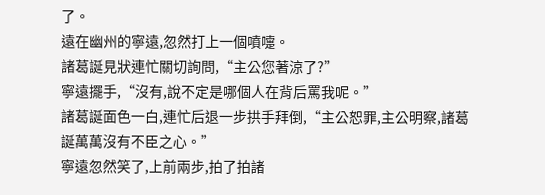了。
遠在幽州的寧遠,忽然打上一個噴嚏。
諸葛誕見狀連忙關切詢問,“主公您著涼了?”
寧遠擺手,“沒有,說不定是哪個人在背后罵我呢。”
諸葛誕面色一白,連忙后退一步拱手拜倒,“主公恕罪,主公明察,諸葛誕萬萬沒有不臣之心。”
寧遠忽然笑了,上前兩步,拍了拍諸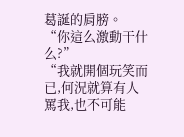葛誕的肩膀。
“你這么激動干什么?”
“我就開個玩笑而已,何況就算有人罵我,也不可能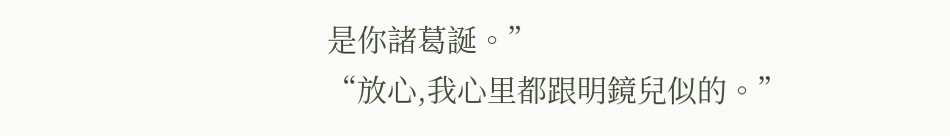是你諸葛誕。”
“放心,我心里都跟明鏡兒似的。”